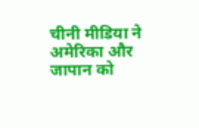चीनी मीडिया ने अमेरिका और जापान को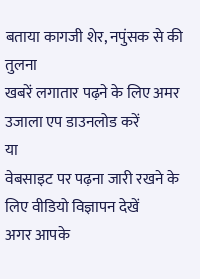बताया कागजी शेर, नपुंसक से की तुलना
खबरें लगातार पढ़ने के लिए अमर उजाला एप डाउनलोड करें
या
वेबसाइट पर पढ़ना जारी रखने के लिए वीडियो विज्ञापन देखें
अगर आपके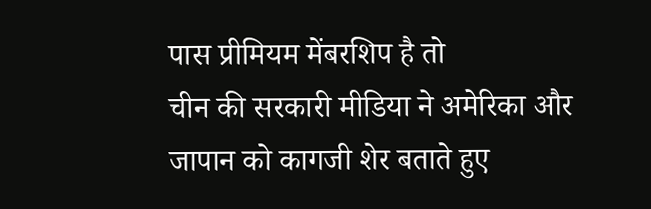पास प्रीमियम मेंबरशिप है तो
चीन की सरकारी मीडिया ने अमेरिका और जापान को कागजी शेर बताते हुए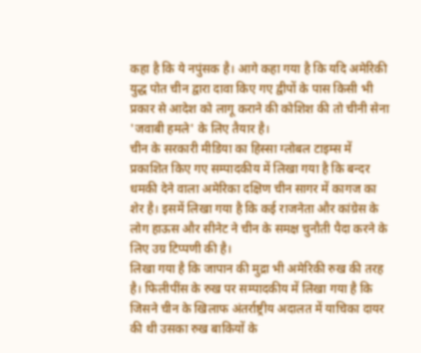कहा है कि ये नपुंसक है। आगे कहा गया है कि यदि अमेरिकी युद्ध पोत चीन द्वारा दावा किए गए द्वीपों के पास किसी भी प्रकार से आदेश को लागू कराने की कोशिश की तो चीनी सेना 'जवाबी हमले' के लिए तैयार है।
चीन के सरकारी मीडिया का हिस्सा ग्लोबल टाइम्स में प्रकाशित किए गए सम्पादकीय में लिखा गया है कि बन्दर धमकी देने वाला अमेरिका दक्षिण चीन सागर में कागज का शेर है। इसमें लिखा गया है कि कई राजनेता और कांग्रेस के लोग हाऊस और सीनेट ने चीन के समक्ष चुनौती पैदा करने के लिए उग्र टिप्पणी की है।
लिखा गया है कि जापान की मुद्रा भी अमेरिकी रुख की तरह है। फिलीपींस के रुख पर सम्पादकीय में लिखा गया है कि जिसने चीन के खिलाफ अंतर्राष्ट्रीय अदालत में याचिका दायर की थी उसका रुख बाकियों के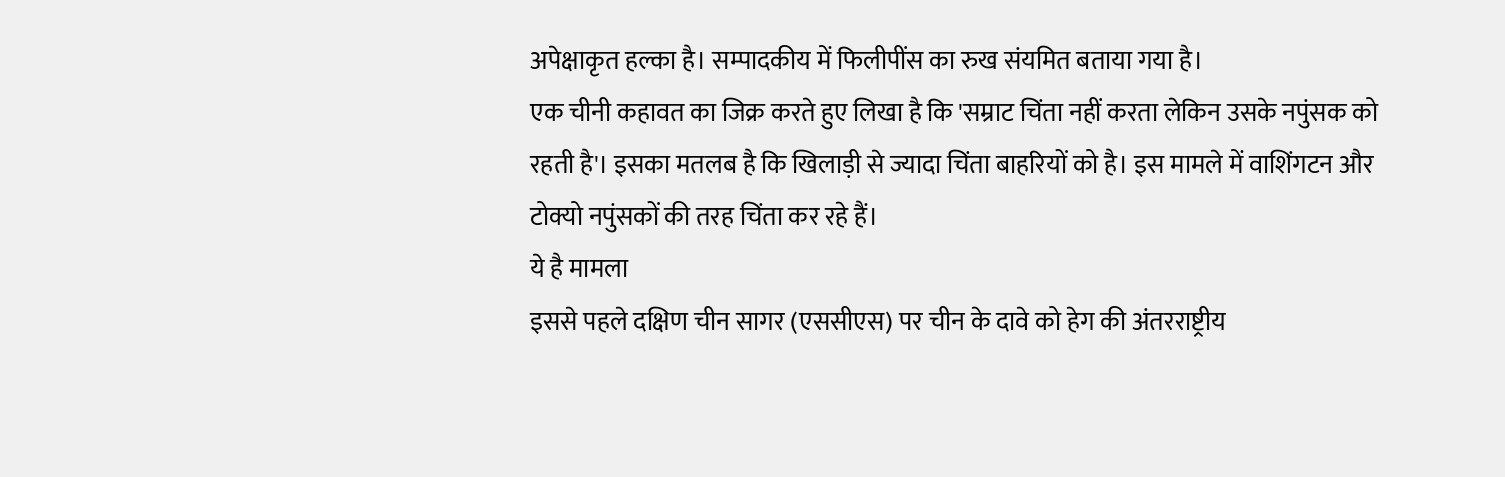अपेक्षाकृत हल्का है। सम्पादकीय में फिलीपींस का रुख संयमित बताया गया है।
एक चीनी कहावत का जिक्र करते हुए लिखा है कि 'सम्राट चिंता नहीं करता लेकिन उसके नपुंसक को रहती है'। इसका मतलब है कि खिलाड़ी से ज्यादा चिंता बाहरियों को है। इस मामले में वाशिंगटन और टोक्यो नपुंसकों की तरह चिंता कर रहे हैं।
ये है मामला
इससे पहले दक्षिण चीन सागर (एससीएस) पर चीन के दावे को हेग की अंतरराष्ट्रीय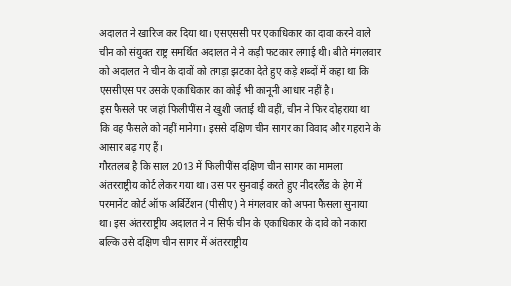अदालत ने खारिज कर दिया था। एसएससी पर एकाधिकार का दावा करने वाले चीन को संयुक्त राष्ट्र समर्थित अदालत ने ने कड़ी फटकार लगाई थी। बीते मंगलवार को अदालत ने चीन के दावों को तगड़ा झटका देते हुए कड़े शब्दों में कहा था कि एससीएस पर उसके एकाधिकार का कोई भी कानूनी आधार नहीं है।
इस फैसले पर जहां फिलीपींस ने खुशी जताई थी वहीं, चीन ने फिर दोहराया था कि वह फैसले को नहीं मानेगा। इससे दक्षिण चीन सागर का विवाद और गहराने के आसार बढ़ गए हैं।
गौरतलब है कि साल 2013 में फिलीपींस दक्षिण चीन सागर का मामला अंतरराष्ट्रीय कोर्ट लेकर गया था। उस पर सुनवाई करते हुए नीदरलैंड के हेग में परमानेंट कोर्ट ऑफ अर्बिर्टेशन (पीसीए) ने मंगलवार को अपना फैसला सुनाया था। इस अंतरराष्ट्रीय अदालत ने न सिर्फ चीन के एकाधिकार के दावे को नकारा बल्कि उसे दक्षिण चीन सागर में अंतरराष्ट्रीय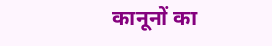कानूनों का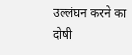उल्लंघन करने का दोषी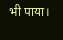भी पाया।